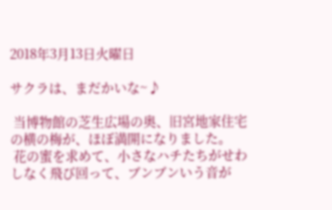2018年3月13日火曜日

サクラは、まだかいな~♪

 当博物館の芝生広場の奥、旧宮地家住宅の横の梅が、ほぼ満開になりました。
 花の蜜を求めて、小さなハチたちがせわしなく飛び回って、ブンブンいう音が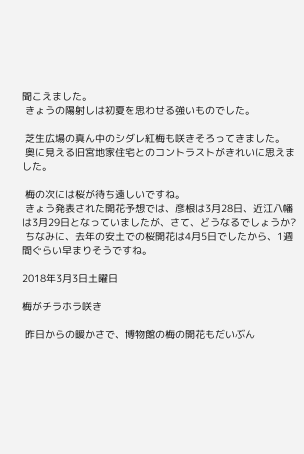聞こえました。
 きょうの陽射しは初夏を思わせる強いものでした。

 芝生広場の真ん中のシダレ紅梅も咲きそろってきました。
 奥に見える旧宮地家住宅とのコントラストがきれいに思えました。

 梅の次には桜が待ち遠しいですね。
 きょう発表された開花予想では、彦根は3月28日、近江八幡は3月29日となっていましたが、さて、どうなるでしょうか?
 ちなみに、去年の安土での桜開花は4月5日でしたから、1週間ぐらい早まりそうですね。

2018年3月3日土曜日

梅がチラホラ咲き

 昨日からの暖かさで、博物館の梅の開花もだいぶん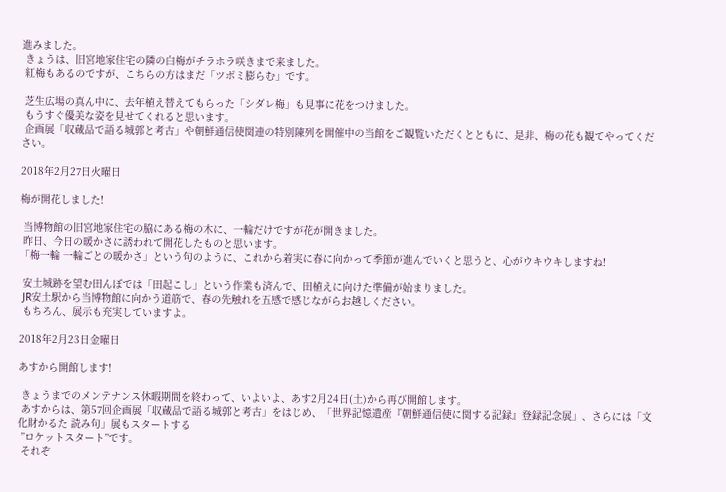進みました。
 きょうは、旧宮地家住宅の隣の白梅がチラホラ咲きまで来ました。
 紅梅もあるのですが、こちらの方はまだ「ツボミ膨らむ」です。

 芝生広場の真ん中に、去年植え替えてもらった「シダレ梅」も見事に花をつけました。
 もうすぐ優美な姿を見せてくれると思います。
 企画展「収蔵品で語る城郭と考古」や朝鮮通信使関連の特別陳列を開催中の当館をご観覧いただくとともに、是非、梅の花も観てやってください。

2018年2月27日火曜日

梅が開花しました!

 当博物館の旧宮地家住宅の脇にある梅の木に、一輪だけですが花が開きました。
 昨日、今日の暖かさに誘われて開花したものと思います。
「梅一輪 一輪ごとの暖かさ」という句のように、これから着実に春に向かって季節が進んでいくと思うと、心がウキウキしますね!

 安土城跡を望む田んぼでは「田起こし」という作業も済んで、田植えに向けた準備が始まりました。
 JR安土駅から当博物館に向かう道筋で、春の先触れを五感で感じながらお越しください。
 もちろん、展示も充実していますよ。

2018年2月23日金曜日

あすから開館します!

 きょうまでのメンテナンス休暇期間を終わって、いよいよ、あす2月24日(土)から再び開館します。
 あすからは、第57回企画展「収蔵品で語る城郭と考古」をはじめ、「世界記憶遺産『朝鮮通信使に関する記録』登録記念展」、さらには「文化財かるた 読み句」展もスタートする
 ”ロケットスタート”です。
 それぞ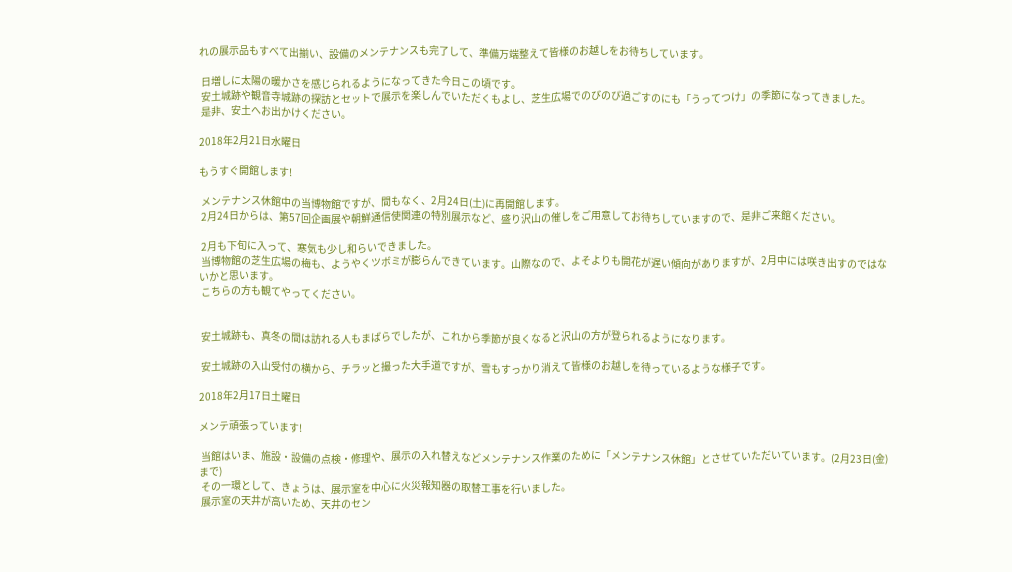れの展示品もすべて出揃い、設備のメンテナンスも完了して、準備万端整えて皆様のお越しをお待ちしています。

 日増しに太陽の暖かさを感じられるようになってきた今日この頃です。
 安土城跡や観音寺城跡の探訪とセットで展示を楽しんでいただくもよし、芝生広場でのびのび過ごすのにも「うってつけ」の季節になってきました。
 是非、安土へお出かけください。

2018年2月21日水曜日

もうすぐ開館します!

 メンテナンス休館中の当博物館ですが、間もなく、2月24日(土)に再開館します。
 2月24日からは、第57回企画展や朝鮮通信使関連の特別展示など、盛り沢山の催しをご用意してお待ちしていますので、是非ご来館ください。

 2月も下旬に入って、寒気も少し和らいできました。
 当博物館の芝生広場の梅も、ようやくツボミが膨らんできています。山際なので、よそよりも開花が遅い傾向がありますが、2月中には咲き出すのではないかと思います。
 こちらの方も観てやってください。


 安土城跡も、真冬の間は訪れる人もまばらでしたが、これから季節が良くなると沢山の方が登られるようになります。

 安土城跡の入山受付の横から、チラッと撮った大手道ですが、雪もすっかり消えて皆様のお越しを待っているような様子です。

2018年2月17日土曜日

メンテ頑張っています!

 当館はいま、施設・設備の点検・修理や、展示の入れ替えなどメンテナンス作業のために「メンテナンス休館」とさせていただいています。(2月23日(金)まで)
 その一環として、きょうは、展示室を中心に火災報知器の取替工事を行いました。
 展示室の天井が高いため、天井のセン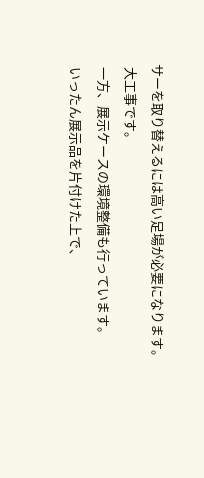サーを取り替えるには高い足場が必要になります。
 大工事です。
 一方、展示ケースの環境整備も行っています。
 いったん展示品を片付けた上で、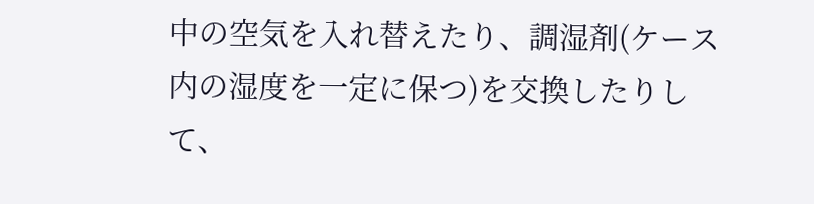中の空気を入れ替えたり、調湿剤(ケース内の湿度を一定に保つ)を交換したりして、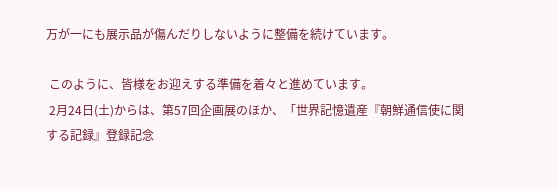万が一にも展示品が傷んだりしないように整備を続けています。

 このように、皆様をお迎えする準備を着々と進めています。
 2月24日(土)からは、第57回企画展のほか、「世界記憶遺産『朝鮮通信使に関する記録』登録記念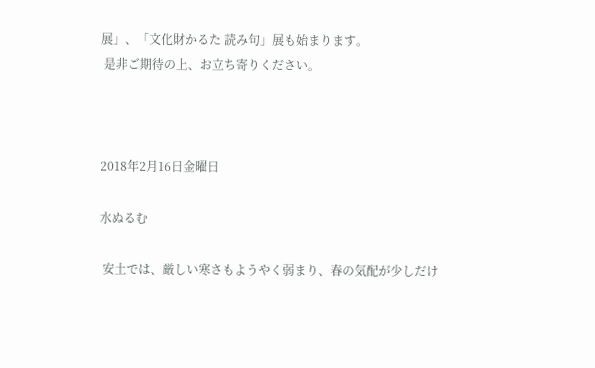展」、「文化財かるた 読み句」展も始まります。
 是非ご期待の上、お立ち寄りください。



2018年2月16日金曜日

水ぬるむ

 安土では、厳しい寒さもようやく弱まり、春の気配が少しだけ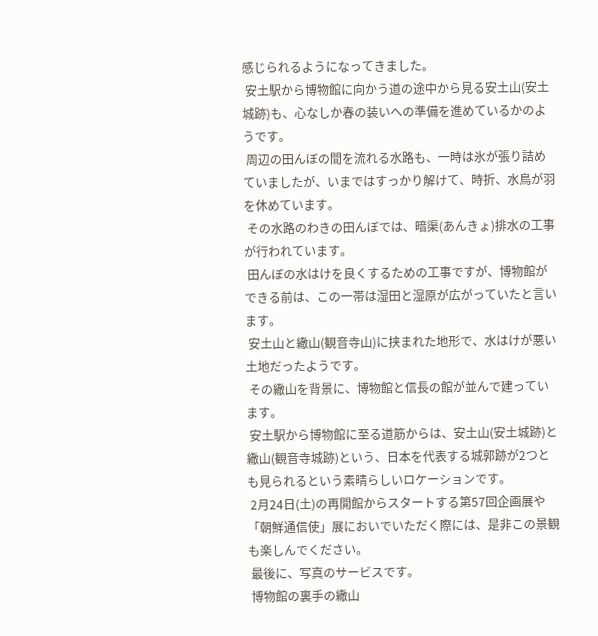感じられるようになってきました。
 安土駅から博物館に向かう道の途中から見る安土山(安土城跡)も、心なしか春の装いへの準備を進めているかのようです。
 周辺の田んぼの間を流れる水路も、一時は氷が張り詰めていましたが、いまではすっかり解けて、時折、水鳥が羽を休めています。
 その水路のわきの田んぼでは、暗渠(あんきょ)排水の工事が行われています。
 田んぼの水はけを良くするための工事ですが、博物館ができる前は、この一帯は湿田と湿原が広がっていたと言います。
 安土山と繖山(観音寺山)に挟まれた地形で、水はけが悪い土地だったようです。
 その繖山を背景に、博物館と信長の館が並んで建っています。
 安土駅から博物館に至る道筋からは、安土山(安土城跡)と繖山(観音寺城跡)という、日本を代表する城郭跡が2つとも見られるという素晴らしいロケーションです。
 2月24日(土)の再開館からスタートする第57回企画展や「朝鮮通信使」展においでいただく際には、是非この景観も楽しんでください。
 最後に、写真のサービスです。
 博物館の裏手の繖山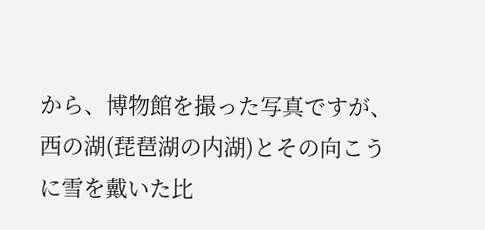から、博物館を撮った写真ですが、西の湖(琵琶湖の内湖)とその向こうに雪を戴いた比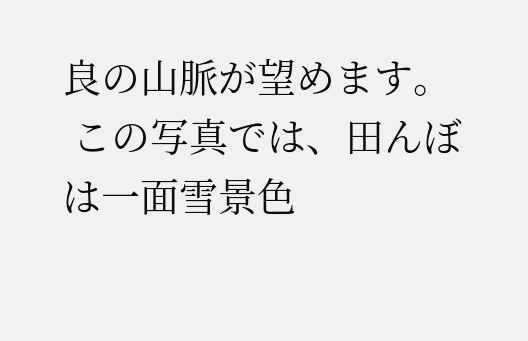良の山脈が望めます。
 この写真では、田んぼは一面雪景色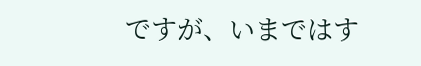ですが、いまではす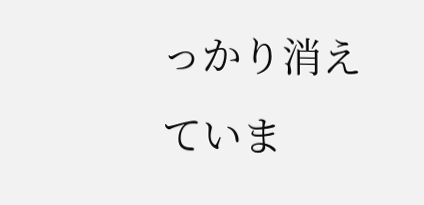っかり消えていま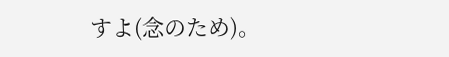すよ(念のため)。